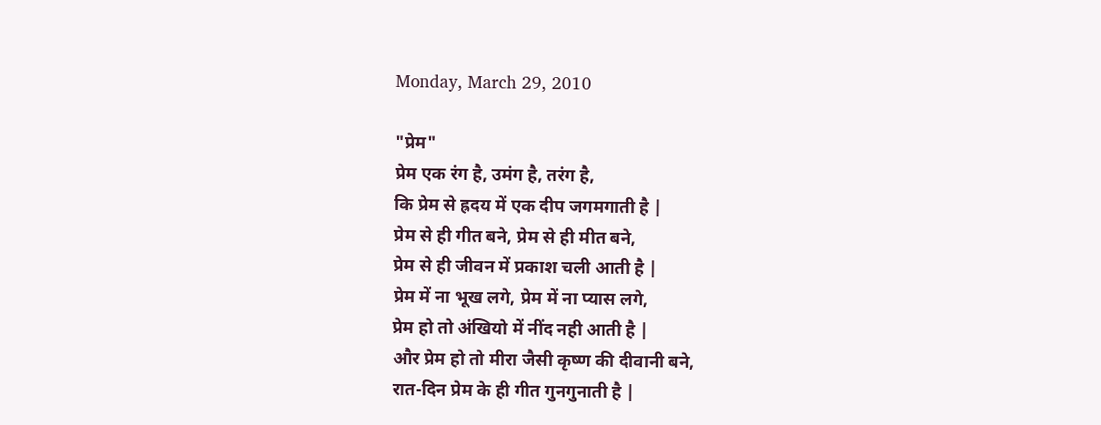Monday, March 29, 2010

"प्रेम"
प्रेम एक रंग है, उमंग है, तरंग है,
कि प्रेम से ह्रदय में एक दीप जगमगाती है |
प्रेम से ही गीत बने, प्रेम से ही मीत बने,
प्रेम से ही जीवन में प्रकाश चली आती है |
प्रेम में ना भूख लगे, प्रेम में ना प्यास लगे,
प्रेम हो तो अंखियो में नींद नही आती है |
और प्रेम हो तो मीरा जैसी कृष्ण की दीवानी बने,
रात-दिन प्रेम के ही गीत गुनगुनाती है |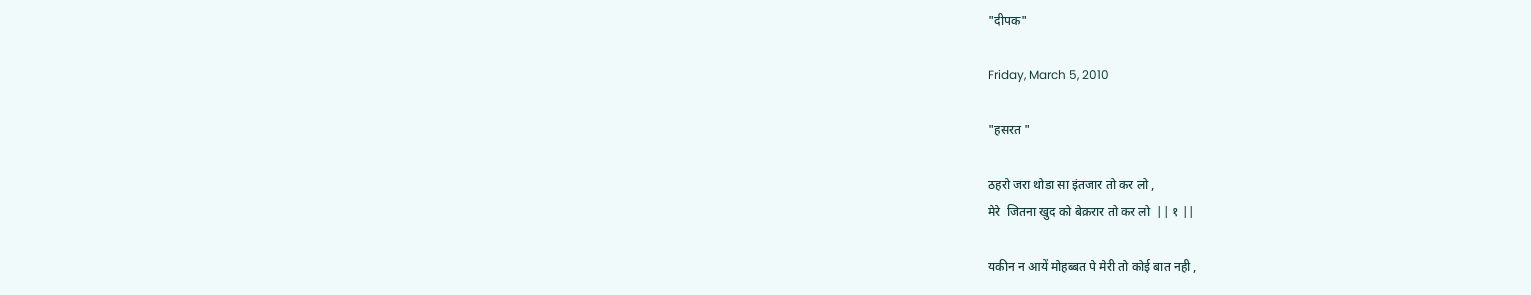"दीपक"

Friday, March 5, 2010

"हसरत "

ठहरो जरा थोडा सा इंतजार तो कर लो ,
मेरे  जितना खुद को बेक़रार तो कर लो  || १ ||

यकीन न आयें मोहब्बत पे मेरी तो कोई बात नही ,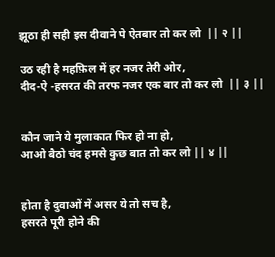झूठा ही सही इस दीवाने पे ऐतबार तो कर लो  || २ ||

उठ रही है महफ़िल में हर नजर तेरी ओर,
दीद-ऐ -हसरत की तरफ नजर एक बार तो कर लो  || ३ ||


कौन जाने ये मुलाकात फिर हो ना हो,
आओ बैठो चंद हमसे कुछ बात तो कर लो || ४ ||


होता है दुवाओं में असर ये तो सच है,
हसरते पूरी होने की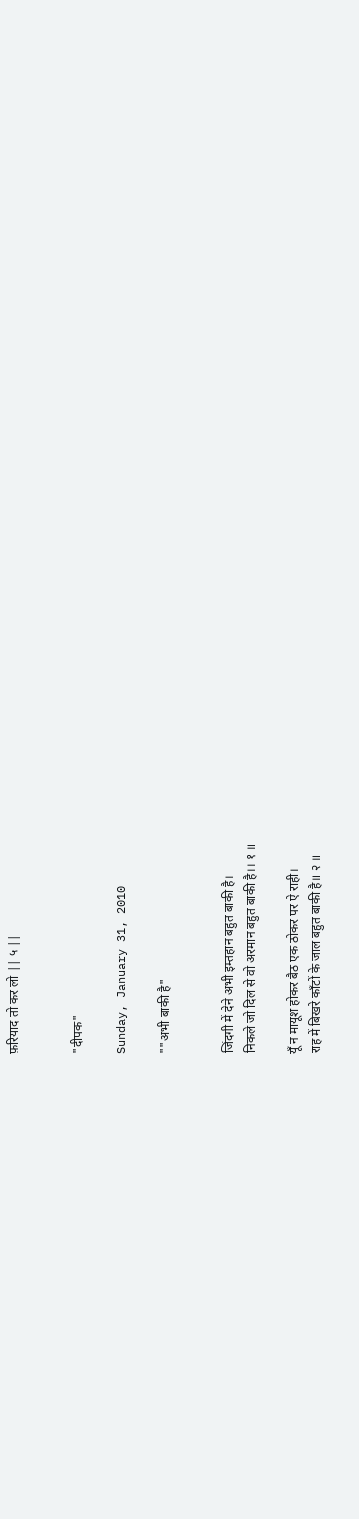फ़रियाद तो कर लो || ५ ||


"दीपक"

Sunday, January 31, 2010

""अभी बाकी है"


जिंदगी में देने अभी इम्तहान बहुत बाकी है।
निकले जो दिल से वो अरमान बहुत बाकी है।। १ ॥

यूँ न मायूश होकर बैठ एक ठोकर पर ऐ राही।
राह में बिखरे काँटों के जाल बहुत बाकी है॥ २ ॥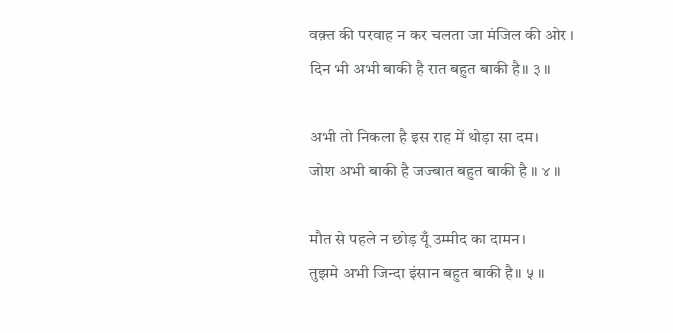वक़्त की परवाह न कर चलता जा मंजिल की ओर ।
दिन भी अभी बाकी है रात बहुत बाकी है॥ ३ ॥

अभी तो निकला है इस राह में थोड़ा सा दम।
जोश अभी बाकी है जज्बात बहुत बाकी है ॥ ४ ॥

मौत से पहले न छोड़ यूँ उम्मीद का दामन।
तुझमे अभी जिन्दा इंसान बहुत बाकी है॥ ५ ॥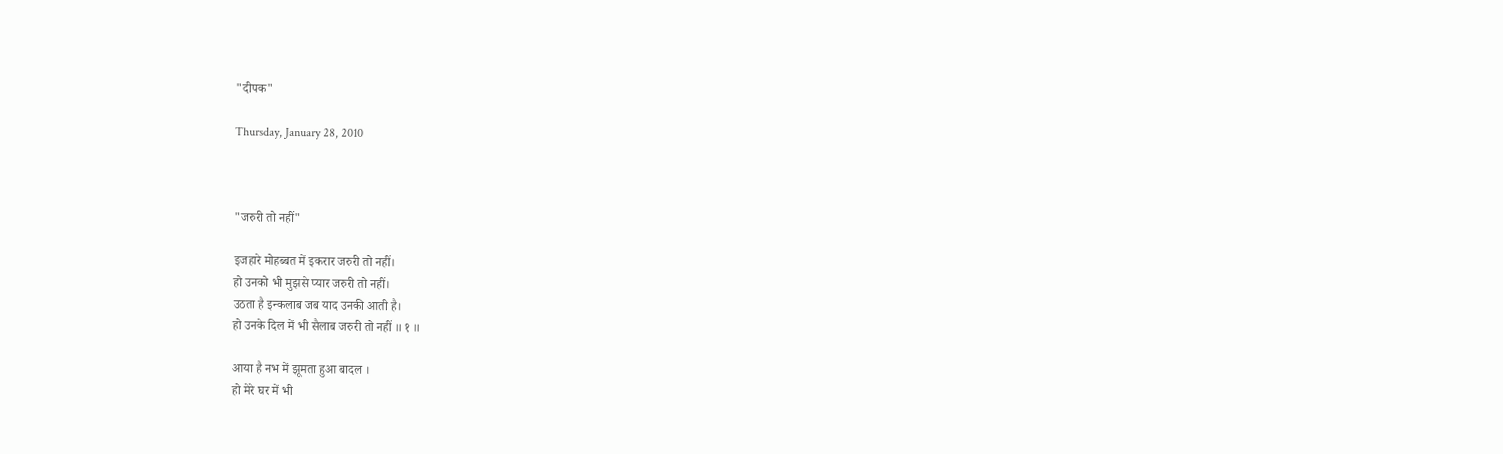"दीपक"

Thursday, January 28, 2010



"जरुरी तो नहीं"

इजहारे मोहब्बत में इकरार जरुरी तो नहीं।
हो उनको भी मुझसे प्यार जरुरी तो नहीं।
उठता है इन्कलाब जब याद उनकी आती है।
हो उनके दिल में भी सैलाब जरुरी तो नहीं ॥ १ ॥

आया है नभ में झूमता हुआ बादल ।
हो मेरे घर में भी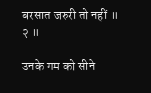बरसात जरुरी तो नहीं ॥ २ ॥

उनके गम को सीने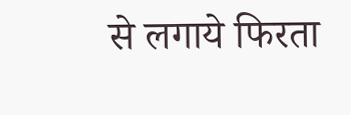से लगाये फिरता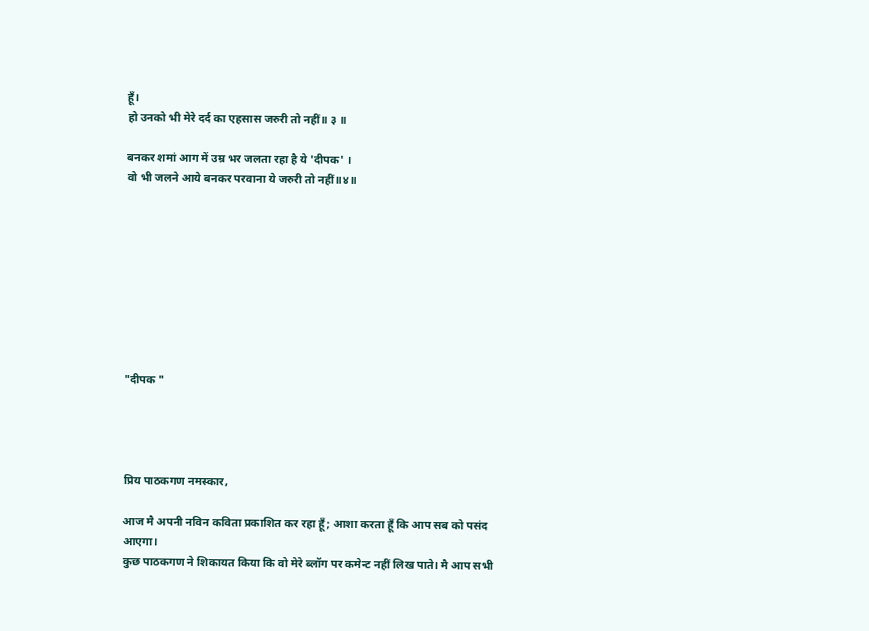हूँ।
हो उनको भी मेरे दर्द का एहसास जरुरी तो नहीं॥ ३ ॥

बनकर शमां आग में उम्र भर जलता रहा है ये 'दीपक' ।
वो भी जलने आये बनकर परवाना ये जरुरी तो नहीं॥४॥









"दीपक "




प्रिय पाठकगण नमस्कार,

आज मै अपनी नविन कविता प्रकाशित कर रहा हूँ; आशा करता हूँ कि आप सब को पसंद आएगा।
कुछ पाठकगण ने शिकायत किया कि वो मेरे ब्लॉग पर कमेन्ट नहीं लिख पाते। मै आप सभी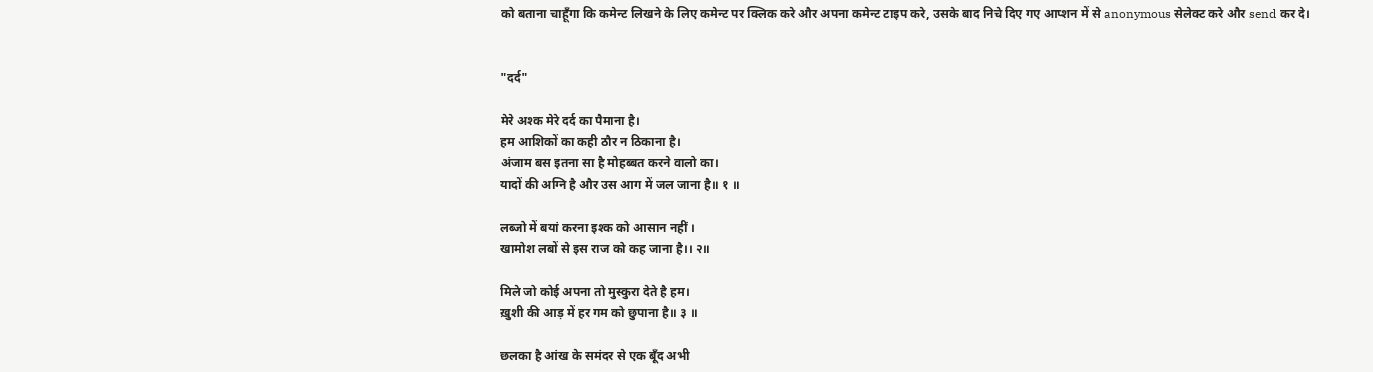को बताना चाहूँगा कि कमेन्ट लिखने के लिए कमेन्ट पर क्लिक करे और अपना कमेन्ट टाइप करे, उसके बाद निचे दिए गए आप्शन में से anonymous सेलेक्ट करे और send कर दे।


"दर्द"

मेरे अश्क मेरे दर्द का पैमाना है।
हम आशिकों का कही ठौर न ठिकाना है।
अंजाम बस इतना सा है मोहब्बत करने वालो का।
यादों की अग्नि है और उस आग में जल जाना है॥ १ ॥

लब्जो में बयां करना इश्क को आसान नहीं ।
खामोश लबों से इस राज को कह जाना है।। २॥

मिले जो कोई अपना तो मुस्कुरा देते है हम।
ख़ुशी की आड़ में हर गम को छुपाना है॥ ३ ॥

छलका है आंख के समंदर से एक बूँद अभी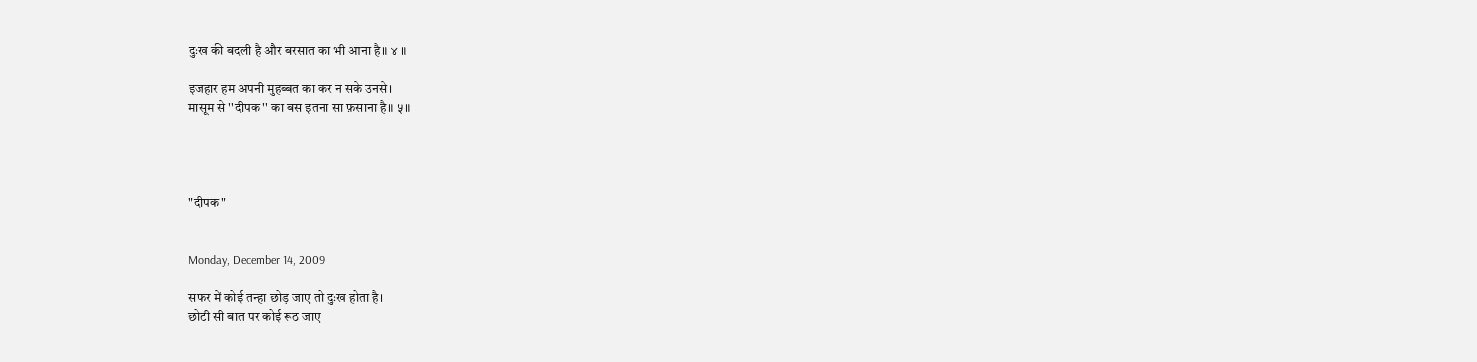दुःख की बदली है और बरसात का भी आना है॥ ४ ॥

इजहार हम अपनी मुहब्बत का कर न सके उनसे।
मासूम से ''दीपक'' का बस इतना सा फ़साना है॥ ५॥




"दीपक"


Monday, December 14, 2009

सफर में कोई तन्हा छोड़ जाए तो दुःख होता है।
छोटी सी बात पर कोई रूठ जाए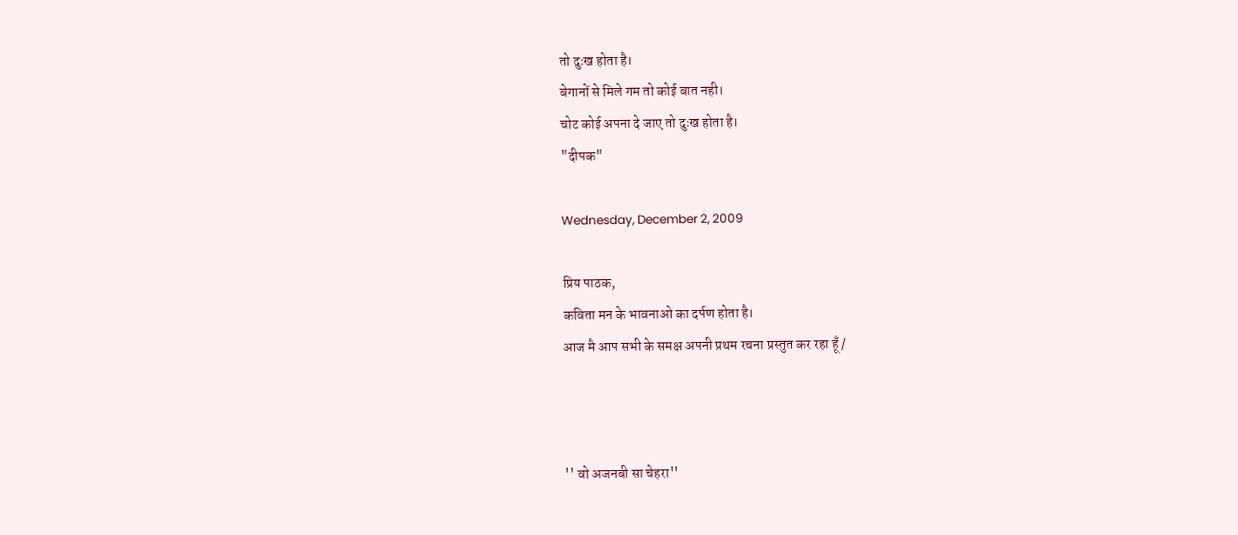तो दुःख होता है।
बेगानों से मिले गम तो कोई बात नही।
चोट कोई अपना दे जाए तो दुःख होता है।
"दीपक"

Wednesday, December 2, 2009

प्रिय पाठक,
कविता मन के भावनाओ का दर्पण होता है।
आज मै आप सभी के समक्ष अपनी प्रथम रचना प्रस्तुत कर रहा हूँ /



'' वो अजनबी सा चेहरा''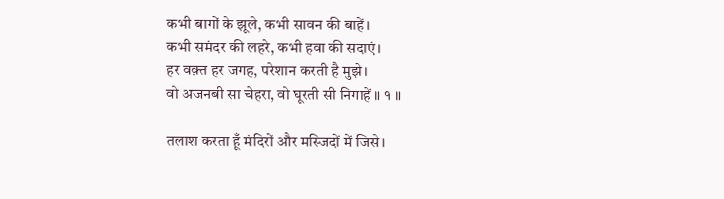कभी बागों के झूले, कभी सावन की बाहें।
कभी समंदर की लहरे, कभी हवा की सदाएं।
हर वक़्त हर जगह, परेशान करती है मुझे।
वो अजनबी सा चेहरा, वो घूरती सी निगाहें ॥ १ ॥

तलाश करता हूँ मंदिरों और मस्जिदों में जिसे।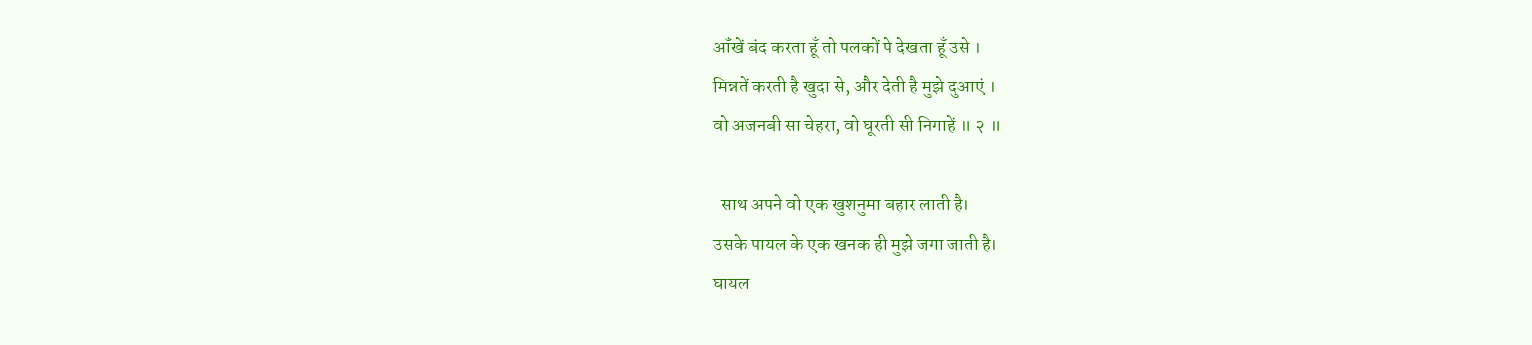ऑंखें बंद करता हूँ तो पलकों पे देखता हूँ उसे ।
मिन्नतें करती है खुदा से, और देती है मुझे दुआएं ।
वो अजनबी सा चेहरा, वो घूरती सी निगाहें ॥ २ ॥

  साथ अपने वो एक खुशनुमा बहार लाती है।
उसके पायल के एक खनक ही मुझे जगा जाती है।
घायल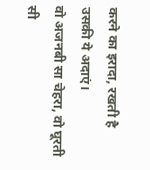करने का इरादा, रखती है उसकी ये अदाएं।
वो अजनबी सा चेहरा, वो घूरती सी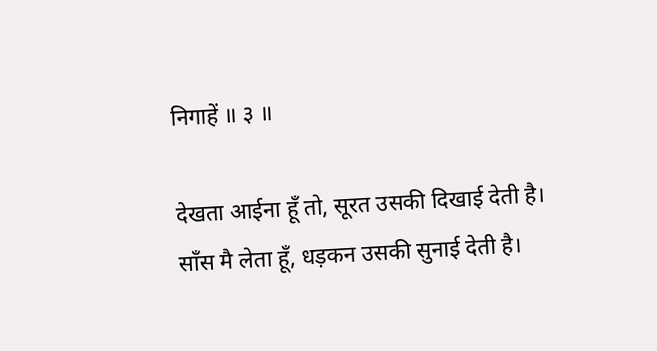निगाहें ॥ ३ ॥

देखता आईना हूँ तो, सूरत उसकी दिखाई देती है।
साँस मै लेता हूँ, धड़कन उसकी सुनाई देती है।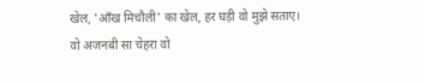खेल, 'आँख मिचौली' का खेल, हर घड़ी वो मुझे सताए।
वो अजनबी सा चेहरा वो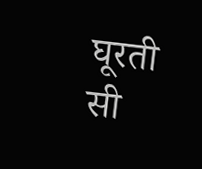घूरती सी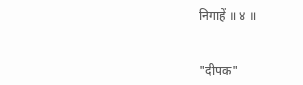निगाहें ॥ ४ ॥


"दीपक"